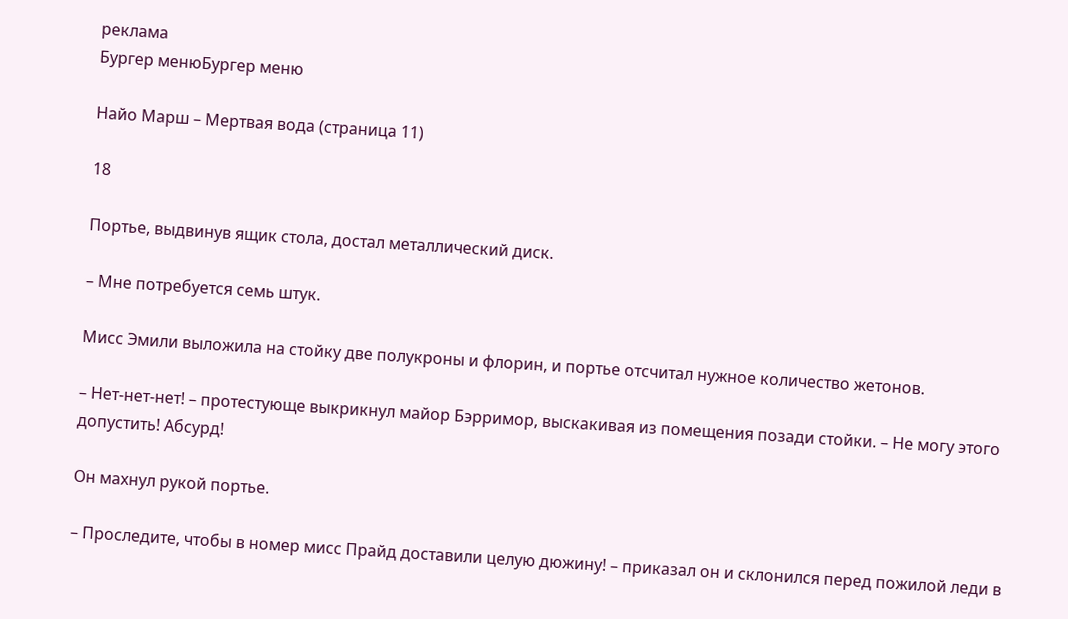реклама
Бургер менюБургер меню

Найо Марш – Мертвая вода (страница 11)

18

Портье, выдвинув ящик стола, достал металлический диск.

– Мне потребуется семь штук.

Мисс Эмили выложила на стойку две полукроны и флорин, и портье отсчитал нужное количество жетонов.

– Нет-нет-нет! – протестующе выкрикнул майор Бэрримор, выскакивая из помещения позади стойки. – Не могу этого допустить! Абсурд!

Он махнул рукой портье.

– Проследите, чтобы в номер мисс Прайд доставили целую дюжину! – приказал он и склонился перед пожилой леди в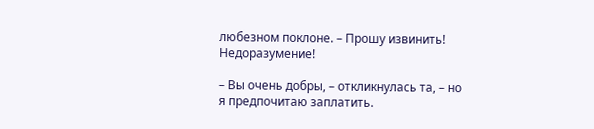любезном поклоне. – Прошу извинить! Недоразумение!

– Вы очень добры, – откликнулась та, – но я предпочитаю заплатить.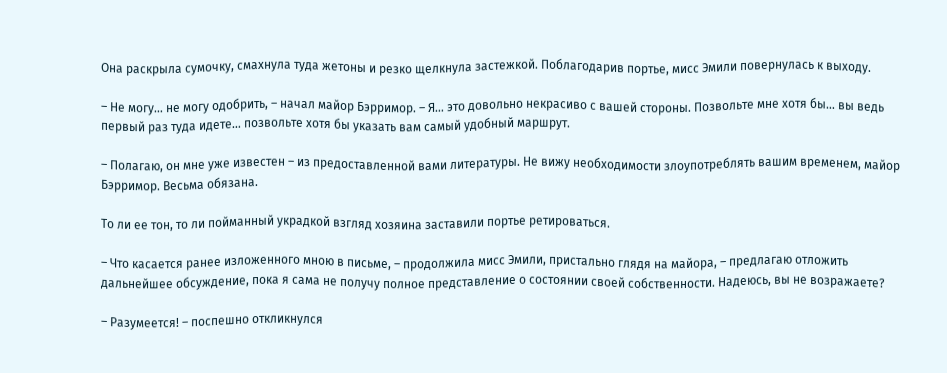Она раскрыла сумочку, смахнула туда жетоны и резко щелкнула застежкой. Поблагодарив портье, мисс Эмили повернулась к выходу.

– Не могу… не могу одобрить, – начал майор Бэрримор. – Я… это довольно некрасиво с вашей стороны. Позвольте мне хотя бы… вы ведь первый раз туда идете… позвольте хотя бы указать вам самый удобный маршрут.

– Полагаю, он мне уже известен – из предоставленной вами литературы. Не вижу необходимости злоупотреблять вашим временем, майор Бэрримор. Весьма обязана.

То ли ее тон, то ли пойманный украдкой взгляд хозяина заставили портье ретироваться.

– Что касается ранее изложенного мною в письме, – продолжила мисс Эмили, пристально глядя на майора, – предлагаю отложить дальнейшее обсуждение, пока я сама не получу полное представление о состоянии своей собственности. Надеюсь, вы не возражаете?

– Разумеется! – поспешно откликнулся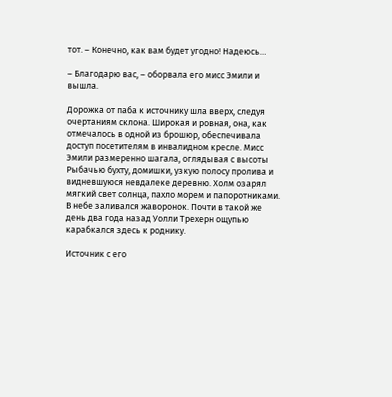тот. – Конечно, как вам будет угодно! Надеюсь…

– Благодарю вас, – оборвала его мисс Эмили и вышла.

Дорожка от паба к источнику шла вверх, следуя очертаниям склона. Широкая и ровная, она, как отмечалось в одной из брошюр, обеспечивала доступ посетителям в инвалидном кресле. Мисс Эмили размеренно шагала, оглядывая с высоты Рыбачью бухту, домишки, узкую полосу пролива и видневшуюся невдалеке деревню. Холм озарял мягкий свет солнца, пахло морем и папоротниками. В небе заливался жаворонок. Почти в такой же день два года назад Уолли Трехерн ощупью карабкался здесь к роднику.

Источник с его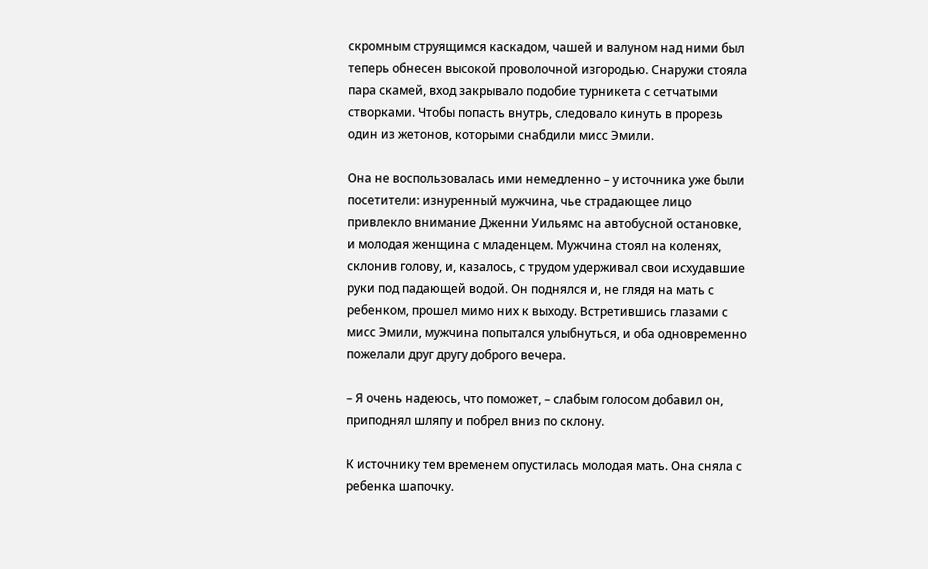скромным струящимся каскадом, чашей и валуном над ними был теперь обнесен высокой проволочной изгородью. Снаружи стояла пара скамей, вход закрывало подобие турникета с сетчатыми створками. Чтобы попасть внутрь, следовало кинуть в прорезь один из жетонов, которыми снабдили мисс Эмили.

Она не воспользовалась ими немедленно – у источника уже были посетители: изнуренный мужчина, чье страдающее лицо привлекло внимание Дженни Уильямс на автобусной остановке, и молодая женщина с младенцем. Мужчина стоял на коленях, склонив голову, и, казалось, с трудом удерживал свои исхудавшие руки под падающей водой. Он поднялся и, не глядя на мать с ребенком, прошел мимо них к выходу. Встретившись глазами с мисс Эмили, мужчина попытался улыбнуться, и оба одновременно пожелали друг другу доброго вечера.

– Я очень надеюсь, что поможет, – слабым голосом добавил он, приподнял шляпу и побрел вниз по склону.

К источнику тем временем опустилась молодая мать. Она сняла с ребенка шапочку.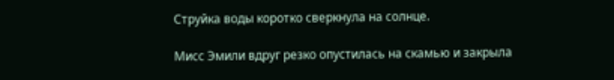Струйка воды коротко сверкнула на солнце.

Мисс Эмили вдруг резко опустилась на скамью и закрыла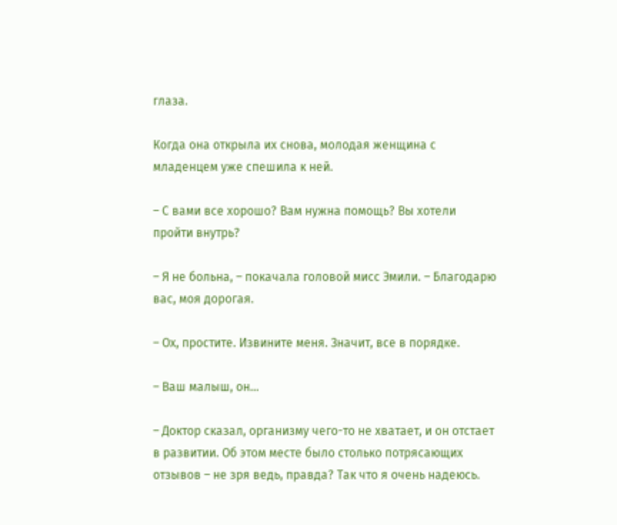глаза.

Когда она открыла их снова, молодая женщина с младенцем уже спешила к ней.

– С вами все хорошо? Вам нужна помощь? Вы хотели пройти внутрь?

– Я не больна, – покачала головой мисс Эмили. – Благодарю вас, моя дорогая.

– Ох, простите. Извините меня. Значит, все в порядке.

– Ваш малыш, он…

– Доктор сказал, организму чего-то не хватает, и он отстает в развитии. Об этом месте было столько потрясающих отзывов – не зря ведь, правда? Так что я очень надеюсь.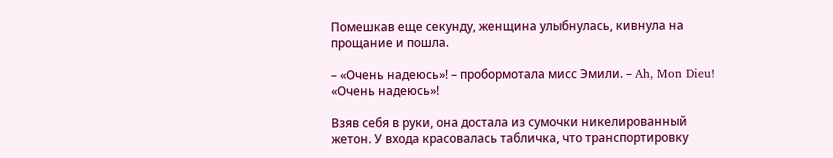Помешкав еще секунду, женщина улыбнулась, кивнула на прощание и пошла.

– «Очень надеюсь»! – пробормотала мисс Эмили. – Ah, Mon Dieu! «Очень надеюсь»!

Взяв себя в руки, она достала из сумочки никелированный жетон. У входа красовалась табличка, что транспортировку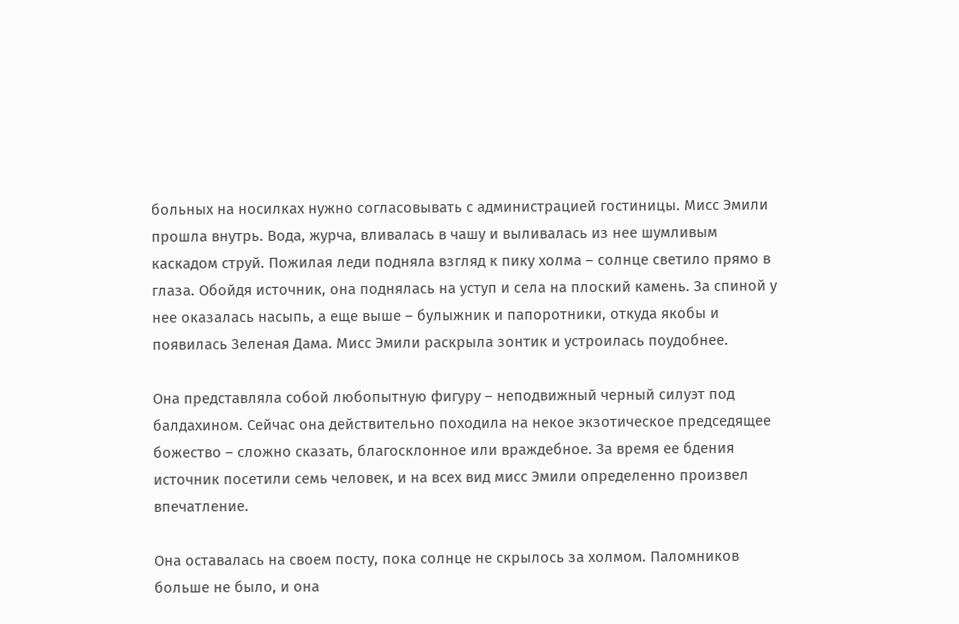больных на носилках нужно согласовывать с администрацией гостиницы. Мисс Эмили прошла внутрь. Вода, журча, вливалась в чашу и выливалась из нее шумливым каскадом струй. Пожилая леди подняла взгляд к пику холма – солнце светило прямо в глаза. Обойдя источник, она поднялась на уступ и села на плоский камень. За спиной у нее оказалась насыпь, а еще выше – булыжник и папоротники, откуда якобы и появилась Зеленая Дама. Мисс Эмили раскрыла зонтик и устроилась поудобнее.

Она представляла собой любопытную фигуру – неподвижный черный силуэт под балдахином. Сейчас она действительно походила на некое экзотическое председящее божество – сложно сказать, благосклонное или враждебное. За время ее бдения источник посетили семь человек, и на всех вид мисс Эмили определенно произвел впечатление.

Она оставалась на своем посту, пока солнце не скрылось за холмом. Паломников больше не было, и она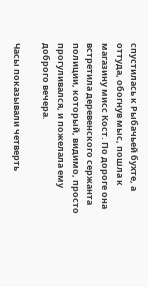спустилась к Рыбачьей бухте, а оттуда, обогнув мыс, пошла к магазину мисс Кост. По дороге она встретила деревенского сержанта полиции, который, видимо, просто прогуливался, и пожелала ему доброго вечера.

Часы показывали четверть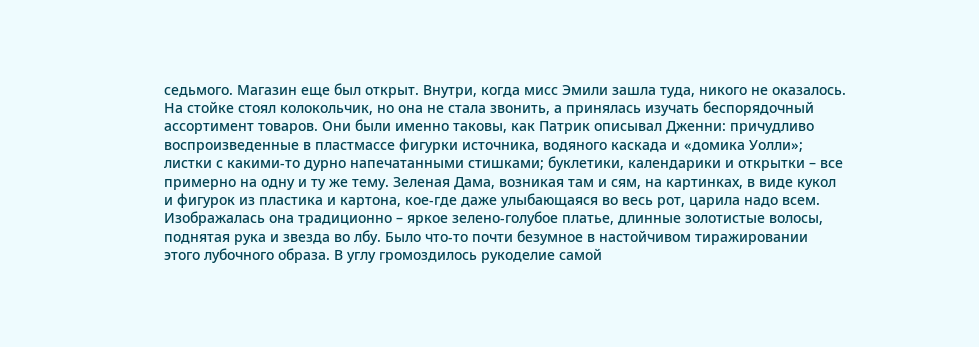седьмого. Магазин еще был открыт. Внутри, когда мисс Эмили зашла туда, никого не оказалось. На стойке стоял колокольчик, но она не стала звонить, а принялась изучать беспорядочный ассортимент товаров. Они были именно таковы, как Патрик описывал Дженни: причудливо воспроизведенные в пластмассе фигурки источника, водяного каскада и «домика Уолли»; листки с какими-то дурно напечатанными стишками; буклетики, календарики и открытки – все примерно на одну и ту же тему. Зеленая Дама, возникая там и сям, на картинках, в виде кукол и фигурок из пластика и картона, кое-где даже улыбающаяся во весь рот, царила надо всем. Изображалась она традиционно – яркое зелено-голубое платье, длинные золотистые волосы, поднятая рука и звезда во лбу. Было что-то почти безумное в настойчивом тиражировании этого лубочного образа. В углу громоздилось рукоделие самой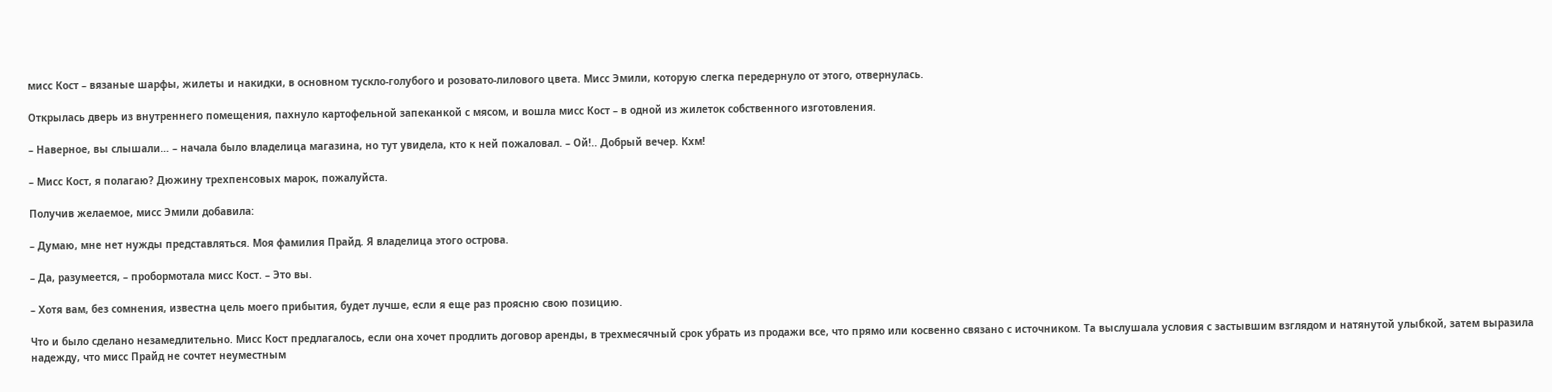мисс Кост – вязаные шарфы, жилеты и накидки, в основном тускло-голубого и розовато-лилового цвета. Мисс Эмили, которую слегка передернуло от этого, отвернулась.

Открылась дверь из внутреннего помещения, пахнуло картофельной запеканкой с мясом, и вошла мисс Кост – в одной из жилеток собственного изготовления.

– Наверное, вы слышали… – начала было владелица магазина, но тут увидела, кто к ней пожаловал. – Ой!.. Добрый вечер. Кхм!

– Мисс Кост, я полагаю? Дюжину трехпенсовых марок, пожалуйста.

Получив желаемое, мисс Эмили добавила:

– Думаю, мне нет нужды представляться. Моя фамилия Прайд. Я владелица этого острова.

– Да, разумеется, – пробормотала мисс Кост. – Это вы.

– Хотя вам, без сомнения, известна цель моего прибытия, будет лучше, если я еще раз проясню свою позицию.

Что и было сделано незамедлительно. Мисс Кост предлагалось, если она хочет продлить договор аренды, в трехмесячный срок убрать из продажи все, что прямо или косвенно связано с источником. Та выслушала условия с застывшим взглядом и натянутой улыбкой, затем выразила надежду, что мисс Прайд не сочтет неуместным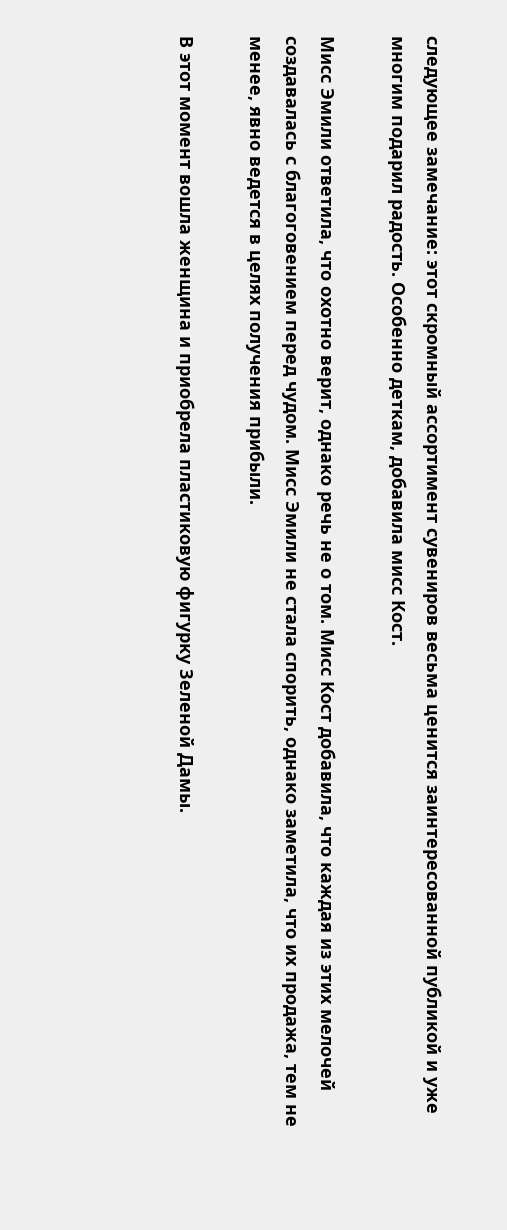следующее замечание: этот скромный ассортимент сувениров весьма ценится заинтересованной публикой и уже многим подарил радость. Особенно деткам, добавила мисс Кост.

Мисс Эмили ответила, что охотно верит, однако речь не о том. Мисс Кост добавила, что каждая из этих мелочей создавалась с благоговением перед чудом. Мисс Эмили не стала спорить, однако заметила, что их продажа, тем не менее, явно ведется в целях получения прибыли.

В этот момент вошла женщина и приобрела пластиковую фигурку Зеленой Дамы.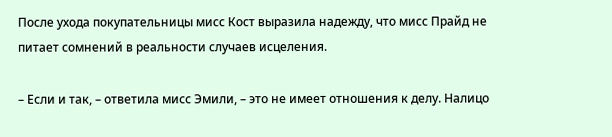После ухода покупательницы мисс Кост выразила надежду, что мисс Прайд не питает сомнений в реальности случаев исцеления.

– Если и так, – ответила мисс Эмили, – это не имеет отношения к делу. Налицо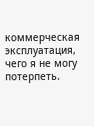коммерческая эксплуатация, чего я не могу потерпеть.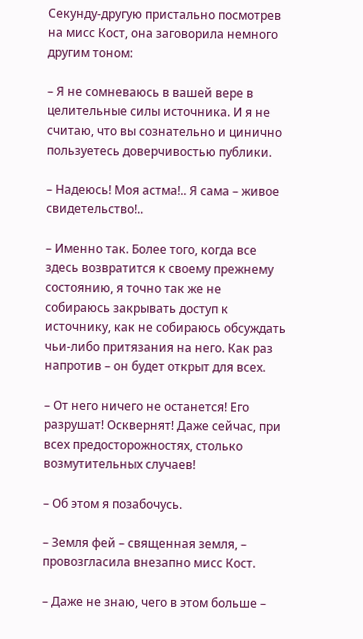Секунду-другую пристально посмотрев на мисс Кост, она заговорила немного другим тоном:

– Я не сомневаюсь в вашей вере в целительные силы источника. И я не считаю, что вы сознательно и цинично пользуетесь доверчивостью публики.

– Надеюсь! Моя астма!.. Я сама – живое свидетельство!..

– Именно так. Более того, когда все здесь возвратится к своему прежнему состоянию, я точно так же не собираюсь закрывать доступ к источнику, как не собираюсь обсуждать чьи-либо притязания на него. Как раз напротив – он будет открыт для всех.

– От него ничего не останется! Его разрушат! Осквернят! Даже сейчас, при всех предосторожностях, столько возмутительных случаев!

– Об этом я позабочусь.

– Земля фей – священная земля, – провозгласила внезапно мисс Кост.

– Даже не знаю, чего в этом больше –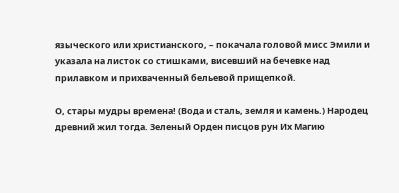языческого или христианского, – покачала головой мисс Эмили и указала на листок со стишками, висевший на бечевке над прилавком и прихваченный бельевой прищепкой.

О, стары мудры времена! (Вода и сталь, земля и камень.) Народец древний жил тогда. Зеленый Орден писцов рун Их Магию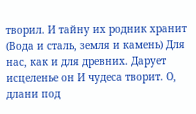творил. И тайну их родник хранит (Вода и сталь, земля и камень) Для нас, как и для древних. Дарует исцеленье он И чудеса творит. О, длани под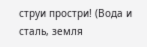струи простри! (Вода и сталь, земля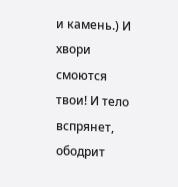и камень.) И хвори смоются твои! И тело вспрянет, ободрит